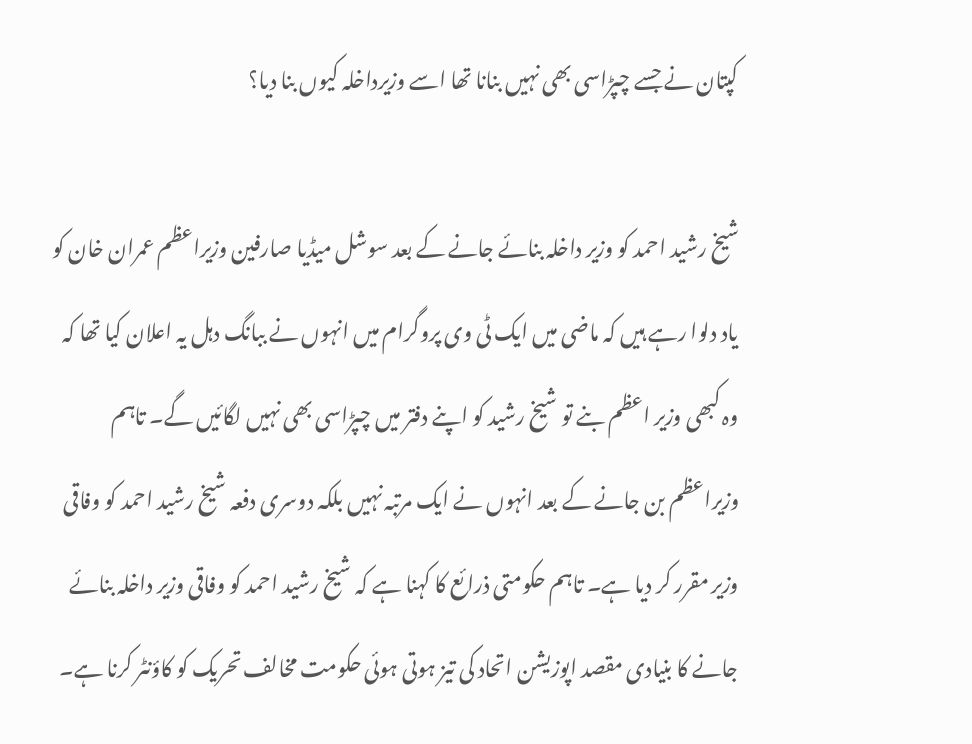کپتان نے جسے چپڑاسی بھی نہیں بنانا تھا اسے وزیرداخلہ کیوں بنا دیا؟

شیخ رشید احمد کو وزیر داخلہ بنائے جانے کے بعد سوشل میڈیا صارفین وزیراعظم عمران خان کو یاد دلوا رہے ہیں کہ ماضی میں ایک ٹی وی پروگرام میں انہوں نے ببانگ دہل یہ اعلان کیا تھا کہ وہ کبھی وزیر اعظم بنے تو شیخ رشید کو اپنے دفتر میں چپڑاسی بھی نہیں لگائیں گے۔ تاہم وزیراعظم بن جانے کے بعد انہوں نے ایک مرتبہ نہیں بلکہ دوسری دفعہ شیخ رشید احمد کو وفاقی وزیر مقرر کر دیا ہے۔ تاہم حکومتی ذرائع کا کہنا ہے کہ شیخ رشید احمد کو وفاقی وزیر داخلہ بنائے جانے کا بنیادی مقصد اپوزیشن اتحاد کی تیز ہوتی ہوئی حکومت مخالف تحریک کو کاؤنٹر کرنا ہے۔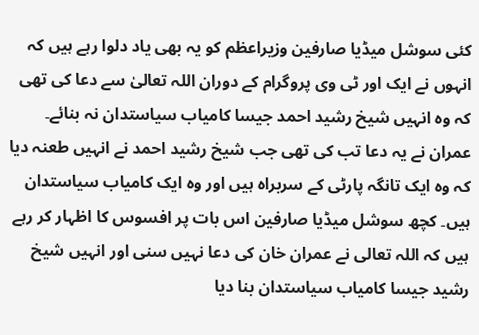کئی سوشل میڈیا صارفین وزیراعظم کو یہ بھی یاد دلوا رہے ہیں کہ انہوں نے ایک اور ٹی وی پروگرام کے دوران اللہ تعالیٰ سے دعا کی تھی کہ وہ انہیں شیخ رشید احمد جیسا کامیاب سیاستدان نہ بنائے۔ عمران نے یہ دعا تب کی تھی جب شیخ رشید احمد نے انہیں طعنہ دیا کہ وہ ایک تانگہ پارٹی کے سربراہ ہیں اور وہ ایک کامیاب سیاستدان ہیں۔ کچھ سوشل میڈیا صارفین اس بات پر افسوس کا اظہار کر رہے ہیں کہ اللہ تعالی نے عمران خان کی دعا نہیں سنی اور انہیں شیخ رشید جیسا کامیاب سیاستدان بنا دیا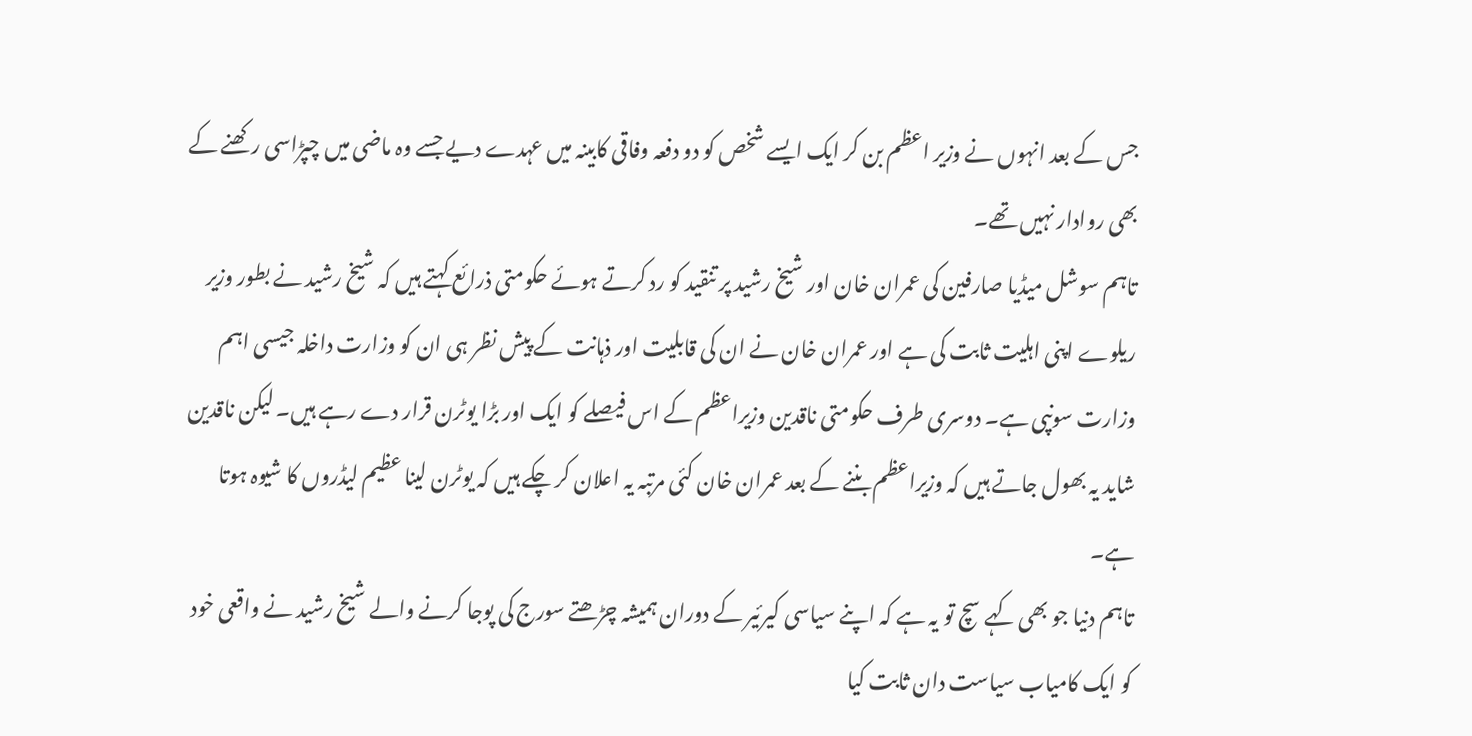جس کے بعد انہوں نے وزیر اعظم بن کر ایک ایسے شخص کو دو دفعہ وفاقی کابینہ میں عہدے دیے جسے وہ ماضی میں چپڑاسی رکھنے کے بھی روادار نہیں تھے۔
تاہم سوشل میڈیا صارفین کی عمران خان اور شیخ رشید پر تنقید کو رد کرتے ہوئے حکومتی ذرائع کہتے ہیں کہ شیخ رشید نے بطور وزیر ریلوے اپنی اہلیت ثابت کی ہے اور عمران خان نے ان کی قابلیت اور ذہانت کے پیش نظر ہی ان کو وزارت داخلہ جیسی اہم وزارت سونپی ہے۔ دوسری طرف حکومتی ناقدین وزیراعظم کے اس فیصلے کو ایک اور بڑا یوٹرن قرار دے رہے ہیں۔ لیکن ناقدین شاید یہ بھول جاتے ہیں کہ وزیراعظم بننے کے بعد عمران خان کئی مرتبہ یہ اعلان کر چکے ہیں کہ یوٹرن لینا عظیم لیڈروں کا شیوہ ہوتا ہے۔
تاہم دنیا جو بھی کہے سچ تو یہ ہے کہ اپنے سیاسی کیرئیر کے دوران ہمیشہ چڑھتے سورج کی پوجا کرنے والے شیخ رشید نے واقعی خود کو ایک کامیاب سیاست دان ثابت کیا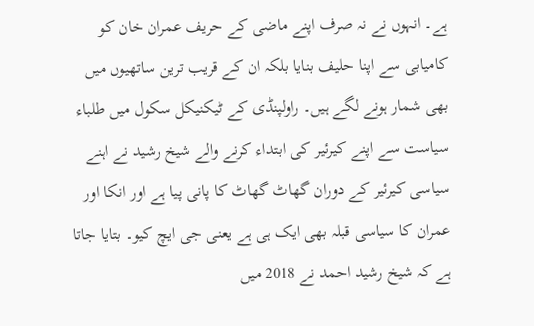ہے۔ انہوں نے نہ صرف اپنے ماضی کے حریف عمران خان کو کامیابی سے اپنا حلیف بنایا بلکہ ان کے قریب ترین ساتھیوں میں بھی شمار ہونے لگے ہیں۔ راولپنڈی کے ٹیکنیکل سکول میں طلباء سیاست سے اپنے کیرئیر کی ابتداء کرنے والے شیخ رشید نے اہنے سیاسی کیرئیر کے دوران گھاٹ گھاٹ کا پانی پیا ہے اور انکا اور عمران کا سیاسی قبلہ بھی ایک ہی ہے یعنی جی ایچ کیو۔ بتایا جاتا ہے کہ شیخ رشید احمد نے 2018 میں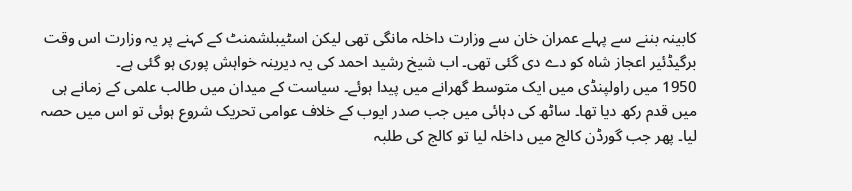کابینہ بننے سے پہلے عمران خان سے وزارت داخلہ مانگی تھی لیکن اسٹیبلشمنٹ کے کہنے پر یہ وزارت اس وقت برگیڈئیر اعجاز شاہ کو دے دی گئی تھی۔ اب شیخ رشید احمد کی یہ دیرینہ خواہش پوری ہو گئی ہے۔
1950 میں راولپنڈی میں ایک متوسط گھرانے میں پیدا ہوئے۔ سیاست کے میدان میں طالب علمی کے زمانے ہی میں قدم رکھ دیا تھا۔ ساٹھ کی دہائی میں جب صدر ایوب کے خلاف عوامی تحریک شروع ہوئی تو اس میں حصہ لیا۔ پھر جب گورڈن کالج میں داخلہ لیا تو کالج کی طلبہ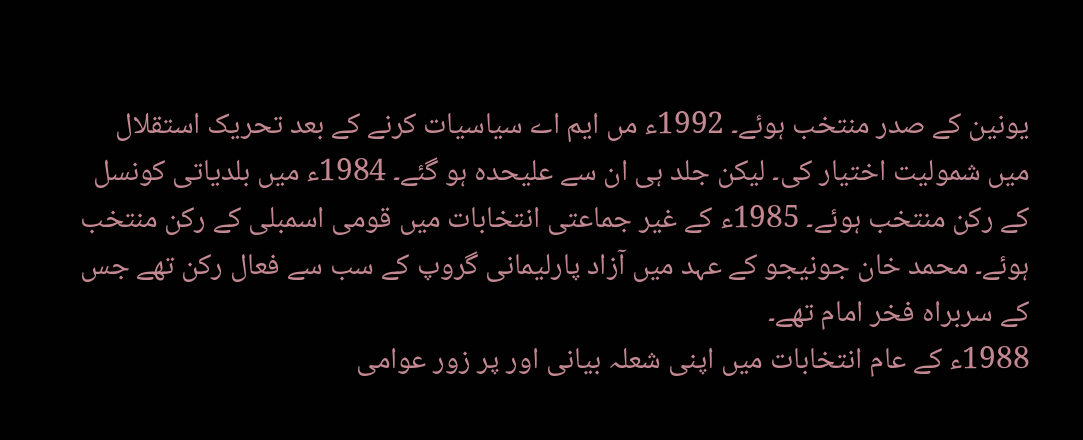یونین کے صدر منتخب ہوئے۔ 1992ء مں ایم اے سیاسیات کرنے کے بعد تحریک استقلال میں شمولیت اختیار کی۔ لیکن جلد ہی ان سے علیحدہ ہو گئے۔ 1984ء میں بلدیاتی کونسل کے رکن منتخب ہوئے۔ 1985ء کے غیر جماعتی انتخابات میں قومی اسمبلی کے رکن منتخب ہوئے۔ محمد خان جونیجو کے عہد میں آزاد پارلیمانی گروپ کے سب سے فعال رکن تھے جس کے سربراہ فخر امام تھے۔
1988ء کے عام انتخابات میں اپنی شعلہ بیانی اور پر زور عوامی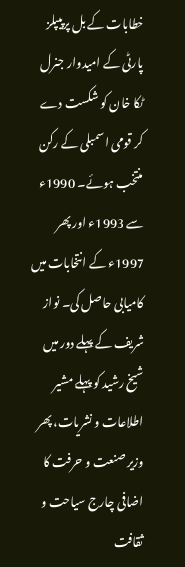خطابات کے بل پرپیپلز پارٹی کے امیدوار جنرل ٹکا خان کو شکست دے کر قومی اسمبلی کے رکن منتخب ہوئے۔ 1990ء سے 1993ء اور پھر 1997ء کے انتخابات میں کامیابی حاصل کی۔ نواز شریف کے پہلے دور میں شیخ رشید کو پہلے مشیر اطلاعات و نشریات، پھر وزیر صنعت و حرفت کا اضافی چارج سیاحت و ثقافت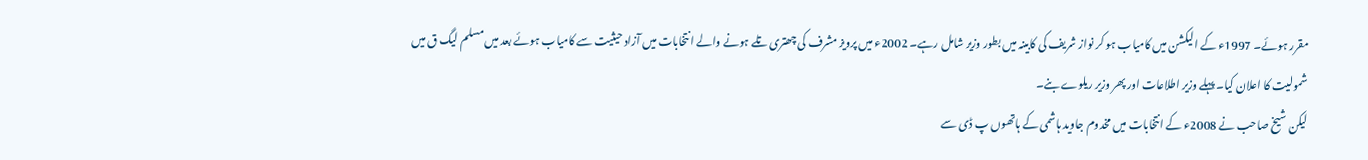مقرر ہوئے۔ 1997ء کے الیکشن میں کامیاب ہو کر نواز شریف کی کابینہ میں بطور وزیر شامل رہے۔ 2002ء میں پرویز مشرف کی چھتری تلے ہونے والے انتخابات میں آزاد حیثیت سے کامیاب ہوئے بعد میں مسلم لیگ ق میں شمولیت کا اعلان کیا۔ پہلے وزیر اطلاعات اور پھر وزیر ریلوے بنے۔
لیکن شیخ صاحب نے 2008ء کے انتخابات میں مخدوم جاوید ہاشمی کے ہاتھوں پ ڈی سے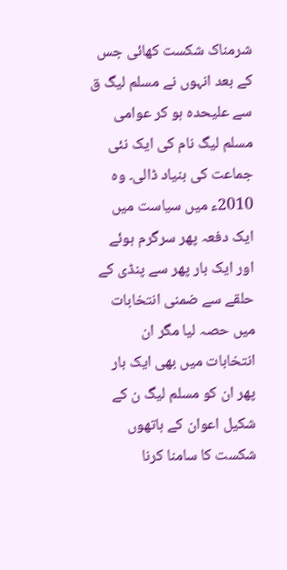شرمناک شکست کھائی جس کے بعد انہوں نے مسلم لیگ ق سے علیحدہ ہو کر عوامی مسلم لیگ نام کی ایک نئی جماعت کی بنیاد ڈالی۔ وہ 2010ء میں سیاست میں ایک دفعہ پھر سرگرم ہوئے اور ایک بار پھر سے پنڈی کے حلقے سے ضمنی انتخابات میں حصہ لیا مگر ان انتخابات میں بھی ایک بار پھر ان کو مسلم لیگ ن کے شکیل اعوان کے ہاتھوں شکست کا سامنا کرنا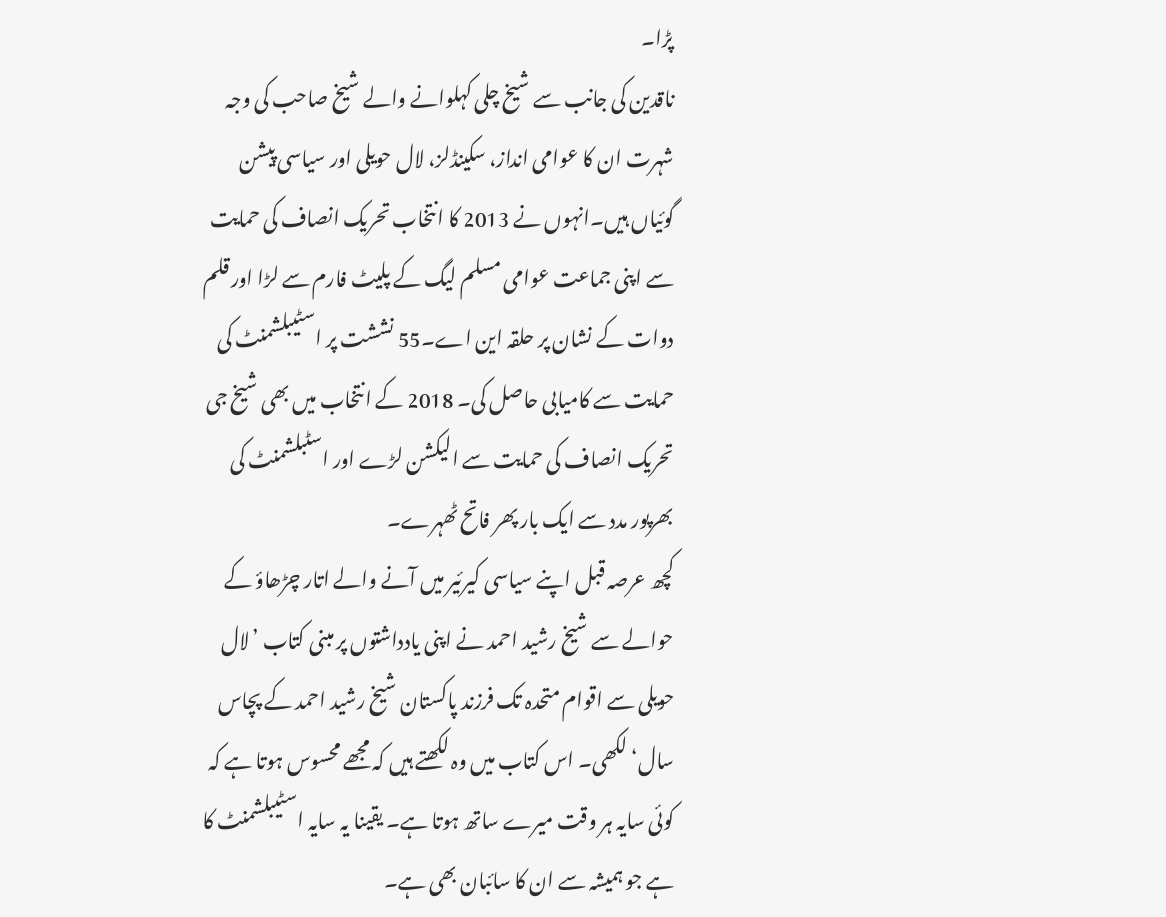پڑا۔
ناقدین کی جانب سے شیخ چلی کہلوانے والے شیخ صاحب کی وجہ شہرت ان کا عوامی انداز، سکینڈلز، لال حویلی اور سیاسی پیشن گوئیاں ہیں۔انہوں نے 2013 کا انتخاب تحریک انصاف کی حمایت سے اپنی جماعت عوامی مسلم لیگ کے پلیٹ فارم سے لڑا اور قلم دوات کے نشان پر حلقہ این اے۔55 نششت پر اسٹیبلشمنٹ کی حمایت سے کامیابی حاصل کی۔ 2018 کے انتخاب میں بھی شیخ جی تحریک انصاف کی حمایت سے الیکشن لڑے اور اسٹبلشمنٹ کی بھرپور مدد سے ایک بار پھر فاتح ٹھہرے۔
کچھ عرصہ قبل اپنے سیاسی کیرئیر میں آنے والے اتار چڑھاؤ کے حوالے سے شیخ رشید احمد نے اپنی یادداشتوں پر مبنی کتاب ’لال حویلی سے اقوام متحدہ تک فرزند پاکستان شیخ رشید احمد کے پچاس سال‘ لکھی۔ اس کتاب میں وہ لکھتے ہیں کہ مجھے محسوس ہوتا ہے کہ کوئی سایہ ہر وقت میرے ساتھ ہوتا ہے۔ یقینا یہ سایہ اسٹیبلشمنٹ کا ہے جو ہمیشہ سے ان کا سائبان بھی ہے۔